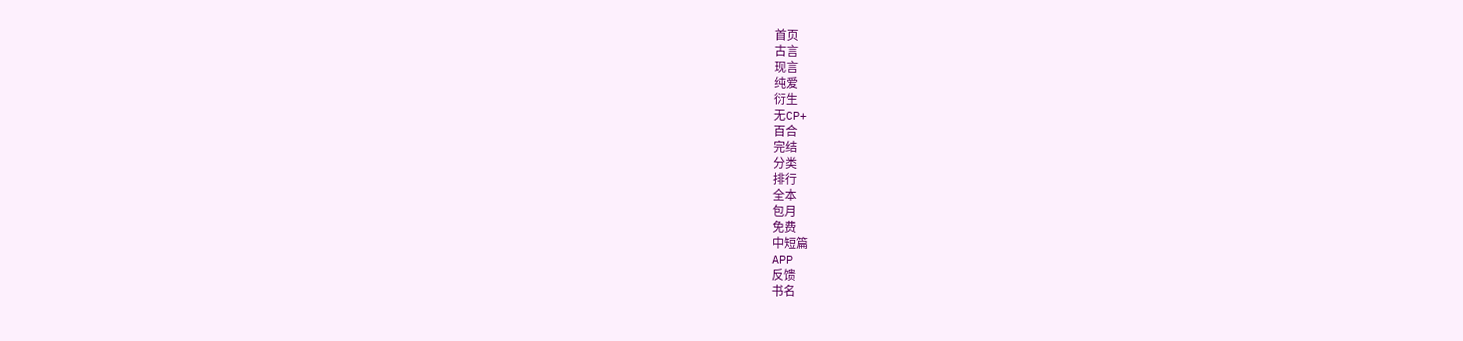首页
古言
现言
纯爱
衍生
无CP+
百合
完结
分类
排行
全本
包月
免费
中短篇
APP
反馈
书名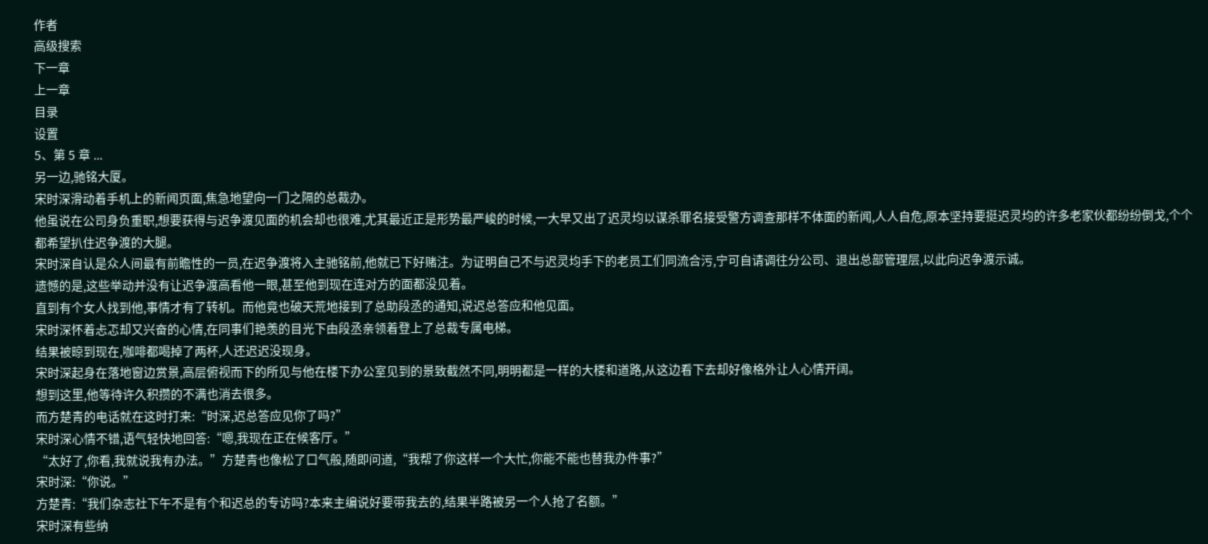作者
高级搜索
下一章
上一章
目录
设置
5、第 5 章 ...
另一边,驰铭大厦。
宋时深滑动着手机上的新闻页面,焦急地望向一门之隔的总裁办。
他虽说在公司身负重职,想要获得与迟争渡见面的机会却也很难,尤其最近正是形势最严峻的时候,一大早又出了迟灵均以谋杀罪名接受警方调查那样不体面的新闻,人人自危,原本坚持要挺迟灵均的许多老家伙都纷纷倒戈,个个都希望扒住迟争渡的大腿。
宋时深自认是众人间最有前瞻性的一员,在迟争渡将入主驰铭前,他就已下好赌注。为证明自己不与迟灵均手下的老员工们同流合污,宁可自请调往分公司、退出总部管理层,以此向迟争渡示诚。
遗憾的是,这些举动并没有让迟争渡高看他一眼,甚至他到现在连对方的面都没见着。
直到有个女人找到他,事情才有了转机。而他竟也破天荒地接到了总助段丞的通知,说迟总答应和他见面。
宋时深怀着忐忑却又兴奋的心情,在同事们艳羡的目光下由段丞亲领着登上了总裁专属电梯。
结果被晾到现在,咖啡都喝掉了两杯,人还迟迟没现身。
宋时深起身在落地窗边赏景,高层俯视而下的所见与他在楼下办公室见到的景致截然不同,明明都是一样的大楼和道路,从这边看下去却好像格外让人心情开阔。
想到这里,他等待许久积攒的不满也消去很多。
而方楚青的电话就在这时打来:“时深,迟总答应见你了吗?”
宋时深心情不错,语气轻快地回答:“嗯,我现在正在候客厅。”
“太好了,你看,我就说我有办法。”方楚青也像松了口气般,随即问道,“我帮了你这样一个大忙,你能不能也替我办件事?”
宋时深:“你说。”
方楚青:“我们杂志社下午不是有个和迟总的专访吗?本来主编说好要带我去的,结果半路被另一个人抢了名额。”
宋时深有些纳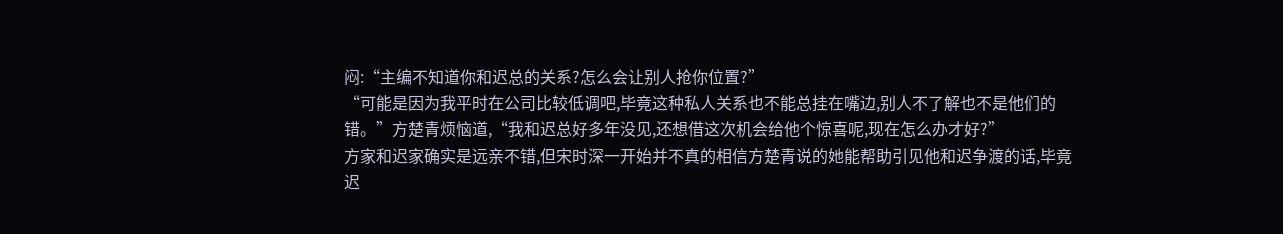闷:“主编不知道你和迟总的关系?怎么会让别人抢你位置?”
“可能是因为我平时在公司比较低调吧,毕竟这种私人关系也不能总挂在嘴边,别人不了解也不是他们的错。”方楚青烦恼道,“我和迟总好多年没见,还想借这次机会给他个惊喜呢,现在怎么办才好?”
方家和迟家确实是远亲不错,但宋时深一开始并不真的相信方楚青说的她能帮助引见他和迟争渡的话,毕竟迟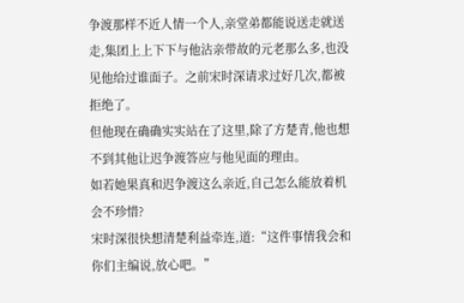争渡那样不近人情一个人,亲堂弟都能说送走就送走,集团上上下下与他沾亲带故的元老那么多,也没见他给过谁面子。之前宋时深请求过好几次,都被拒绝了。
但他现在确确实实站在了这里,除了方楚青,他也想不到其他让迟争渡答应与他见面的理由。
如若她果真和迟争渡这么亲近,自己怎么能放着机会不珍惜?
宋时深很快想清楚利益牵连,道:“这件事情我会和你们主编说,放心吧。”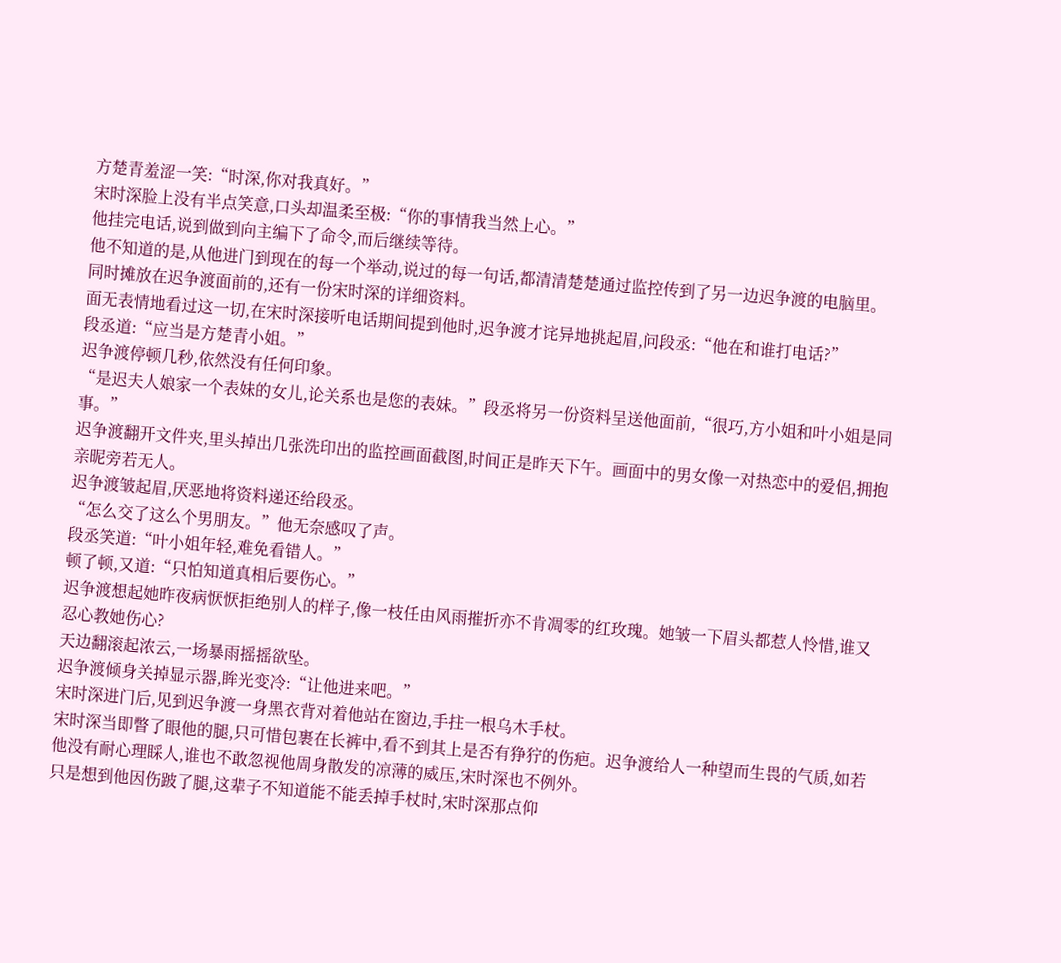方楚青羞涩一笑:“时深,你对我真好。”
宋时深脸上没有半点笑意,口头却温柔至极:“你的事情我当然上心。”
他挂完电话,说到做到向主编下了命令,而后继续等待。
他不知道的是,从他进门到现在的每一个举动,说过的每一句话,都清清楚楚通过监控传到了另一边迟争渡的电脑里。
同时摊放在迟争渡面前的,还有一份宋时深的详细资料。
面无表情地看过这一切,在宋时深接听电话期间提到他时,迟争渡才诧异地挑起眉,问段丞:“他在和谁打电话?”
段丞道:“应当是方楚青小姐。”
迟争渡停顿几秒,依然没有任何印象。
“是迟夫人娘家一个表妹的女儿,论关系也是您的表妹。”段丞将另一份资料呈送他面前,“很巧,方小姐和叶小姐是同事。”
迟争渡翻开文件夹,里头掉出几张洗印出的监控画面截图,时间正是昨天下午。画面中的男女像一对热恋中的爱侣,拥抱亲昵旁若无人。
迟争渡皱起眉,厌恶地将资料递还给段丞。
“怎么交了这么个男朋友。”他无奈感叹了声。
段丞笑道:“叶小姐年轻,难免看错人。”
顿了顿,又道:“只怕知道真相后要伤心。”
迟争渡想起她昨夜病恹恹拒绝别人的样子,像一枝任由风雨摧折亦不肯凋零的红玫瑰。她皱一下眉头都惹人怜惜,谁又忍心教她伤心?
天边翻滚起浓云,一场暴雨摇摇欲坠。
迟争渡倾身关掉显示器,眸光变冷:“让他进来吧。”
宋时深进门后,见到迟争渡一身黑衣背对着他站在窗边,手拄一根乌木手杖。
宋时深当即瞥了眼他的腿,只可惜包裹在长裤中,看不到其上是否有狰狞的伤疤。迟争渡给人一种望而生畏的气质,如若他没有耐心理睬人,谁也不敢忽视他周身散发的凉薄的威压,宋时深也不例外。
只是想到他因伤跛了腿,这辈子不知道能不能丢掉手杖时,宋时深那点仰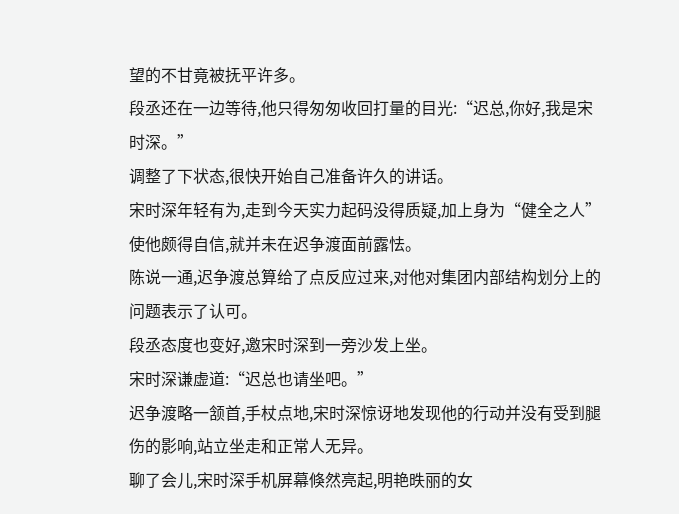望的不甘竟被抚平许多。
段丞还在一边等待,他只得匆匆收回打量的目光:“迟总,你好,我是宋时深。”
调整了下状态,很快开始自己准备许久的讲话。
宋时深年轻有为,走到今天实力起码没得质疑,加上身为“健全之人”使他颇得自信,就并未在迟争渡面前露怯。
陈说一通,迟争渡总算给了点反应过来,对他对集团内部结构划分上的问题表示了认可。
段丞态度也变好,邀宋时深到一旁沙发上坐。
宋时深谦虚道:“迟总也请坐吧。”
迟争渡略一颔首,手杖点地,宋时深惊讶地发现他的行动并没有受到腿伤的影响,站立坐走和正常人无异。
聊了会儿,宋时深手机屏幕倏然亮起,明艳昳丽的女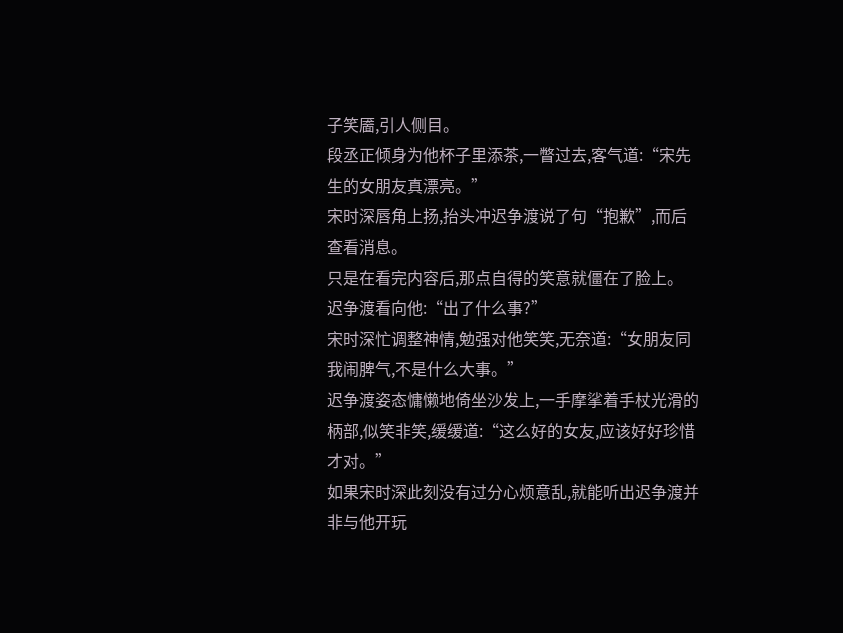子笑靥,引人侧目。
段丞正倾身为他杯子里添茶,一瞥过去,客气道:“宋先生的女朋友真漂亮。”
宋时深唇角上扬,抬头冲迟争渡说了句“抱歉”,而后查看消息。
只是在看完内容后,那点自得的笑意就僵在了脸上。
迟争渡看向他:“出了什么事?”
宋时深忙调整神情,勉强对他笑笑,无奈道:“女朋友同我闹脾气,不是什么大事。”
迟争渡姿态慵懒地倚坐沙发上,一手摩挲着手杖光滑的柄部,似笑非笑,缓缓道:“这么好的女友,应该好好珍惜才对。”
如果宋时深此刻没有过分心烦意乱,就能听出迟争渡并非与他开玩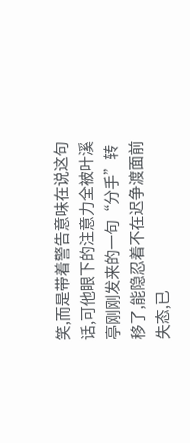笑,而是带着警告意味在说这句话,可他眼下的注意力全被叶溪亭刚刚发来的一句“分手”转移了,能隐忍着不在迟争渡面前失态,已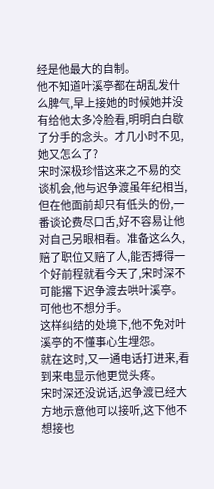经是他最大的自制。
他不知道叶溪亭都在胡乱发什么脾气,早上接她的时候她并没有给他太多冷脸看,明明白白歇了分手的念头。才几小时不见,她又怎么了?
宋时深极珍惜这来之不易的交谈机会,他与迟争渡虽年纪相当,但在他面前却只有低头的份,一番谈论费尽口舌,好不容易让他对自己另眼相看。准备这么久,赔了职位又赔了人,能否搏得一个好前程就看今天了,宋时深不可能撂下迟争渡去哄叶溪亭。
可他也不想分手。
这样纠结的处境下,他不免对叶溪亭的不懂事心生埋怨。
就在这时,又一通电话打进来,看到来电显示他更觉头疼。
宋时深还没说话,迟争渡已经大方地示意他可以接听,这下他不想接也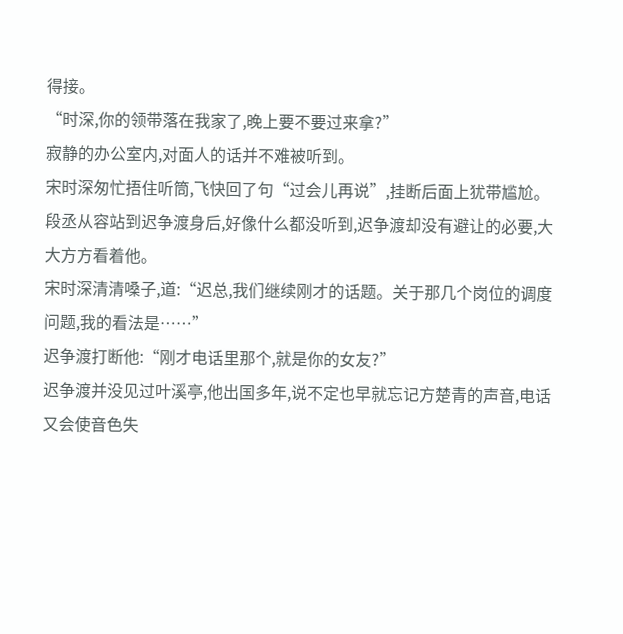得接。
“时深,你的领带落在我家了,晚上要不要过来拿?”
寂静的办公室内,对面人的话并不难被听到。
宋时深匆忙捂住听筒,飞快回了句“过会儿再说”,挂断后面上犹带尴尬。
段丞从容站到迟争渡身后,好像什么都没听到,迟争渡却没有避让的必要,大大方方看着他。
宋时深清清嗓子,道:“迟总,我们继续刚才的话题。关于那几个岗位的调度问题,我的看法是……”
迟争渡打断他:“刚才电话里那个,就是你的女友?”
迟争渡并没见过叶溪亭,他出国多年,说不定也早就忘记方楚青的声音,电话又会使音色失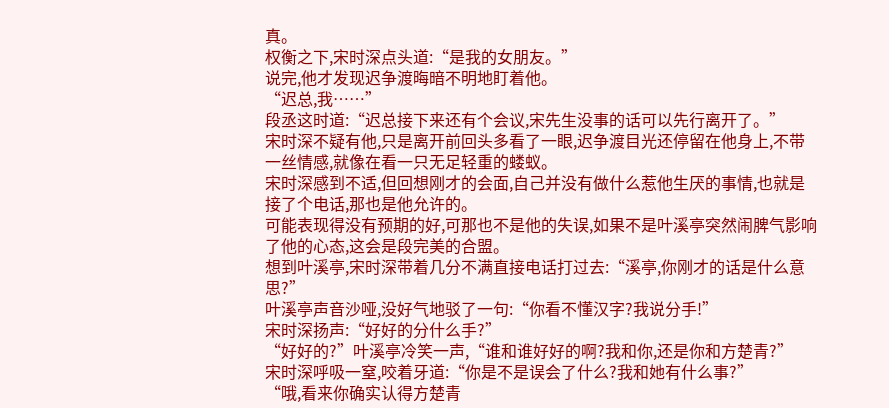真。
权衡之下,宋时深点头道:“是我的女朋友。”
说完,他才发现迟争渡晦暗不明地盯着他。
“迟总,我……”
段丞这时道:“迟总接下来还有个会议,宋先生没事的话可以先行离开了。”
宋时深不疑有他,只是离开前回头多看了一眼,迟争渡目光还停留在他身上,不带一丝情感,就像在看一只无足轻重的蝼蚁。
宋时深感到不适,但回想刚才的会面,自己并没有做什么惹他生厌的事情,也就是接了个电话,那也是他允许的。
可能表现得没有预期的好,可那也不是他的失误,如果不是叶溪亭突然闹脾气影响了他的心态,这会是段完美的合盟。
想到叶溪亭,宋时深带着几分不满直接电话打过去:“溪亭,你刚才的话是什么意思?”
叶溪亭声音沙哑,没好气地驳了一句:“你看不懂汉字?我说分手!”
宋时深扬声:“好好的分什么手?”
“好好的?”叶溪亭冷笑一声,“谁和谁好好的啊?我和你,还是你和方楚青?”
宋时深呼吸一窒,咬着牙道:“你是不是误会了什么?我和她有什么事?”
“哦,看来你确实认得方楚青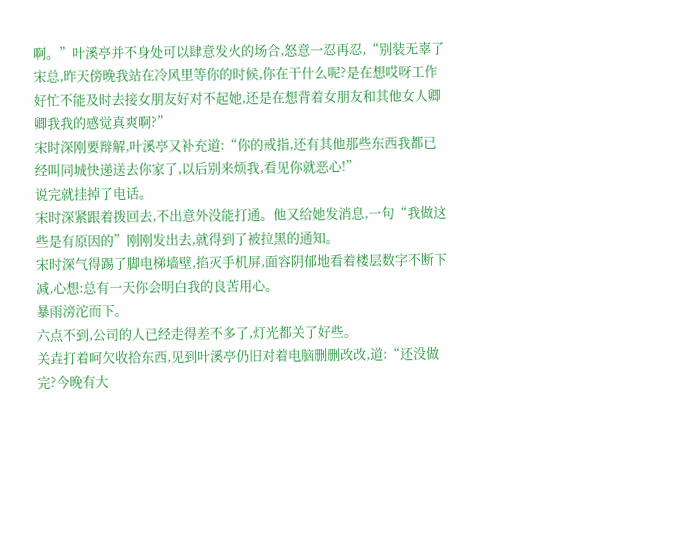啊。”叶溪亭并不身处可以肆意发火的场合,怒意一忍再忍,“别装无辜了宋总,昨天傍晚我站在冷风里等你的时候,你在干什么呢?是在想哎呀工作好忙不能及时去接女朋友好对不起她,还是在想背着女朋友和其他女人卿卿我我的感觉真爽啊?”
宋时深刚要辩解,叶溪亭又补充道:“你的戒指,还有其他那些东西我都已经叫同城快递送去你家了,以后别来烦我,看见你就恶心!”
说完就挂掉了电话。
宋时深紧跟着拨回去,不出意外没能打通。他又给她发消息,一句“我做这些是有原因的”刚刚发出去,就得到了被拉黑的通知。
宋时深气得踢了脚电梯墙壁,掐灭手机屏,面容阴郁地看着楼层数字不断下减,心想:总有一天你会明白我的良苦用心。
暴雨滂沱而下。
六点不到,公司的人已经走得差不多了,灯光都关了好些。
关垚打着呵欠收拾东西,见到叶溪亭仍旧对着电脑删删改改,道:“还没做完?今晚有大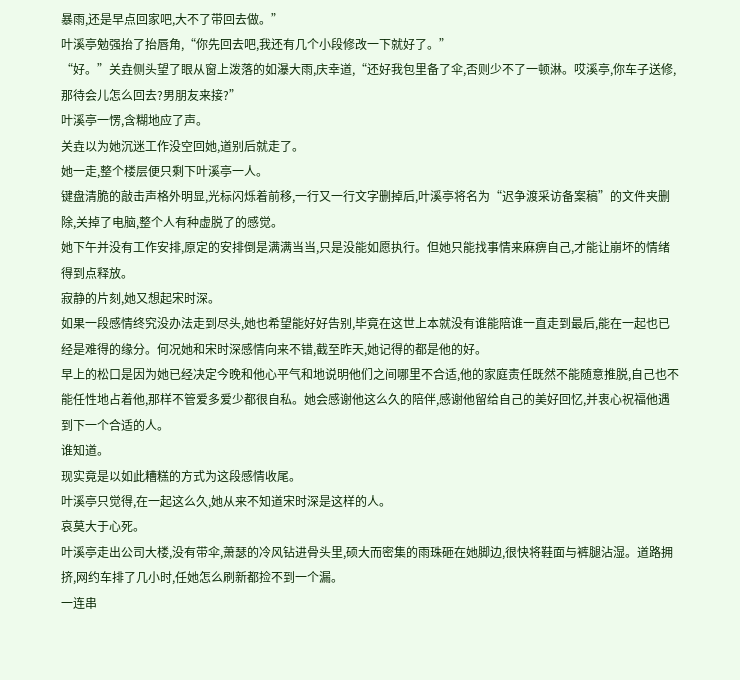暴雨,还是早点回家吧,大不了带回去做。”
叶溪亭勉强抬了抬唇角,“你先回去吧,我还有几个小段修改一下就好了。”
“好。”关垚侧头望了眼从窗上泼落的如瀑大雨,庆幸道,“还好我包里备了伞,否则少不了一顿淋。哎溪亭,你车子送修,那待会儿怎么回去?男朋友来接?”
叶溪亭一愣,含糊地应了声。
关垚以为她沉迷工作没空回她,道别后就走了。
她一走,整个楼层便只剩下叶溪亭一人。
键盘清脆的敲击声格外明显,光标闪烁着前移,一行又一行文字删掉后,叶溪亭将名为“迟争渡采访备案稿”的文件夹删除,关掉了电脑,整个人有种虚脱了的感觉。
她下午并没有工作安排,原定的安排倒是满满当当,只是没能如愿执行。但她只能找事情来麻痹自己,才能让崩坏的情绪得到点释放。
寂静的片刻,她又想起宋时深。
如果一段感情终究没办法走到尽头,她也希望能好好告别,毕竟在这世上本就没有谁能陪谁一直走到最后,能在一起也已经是难得的缘分。何况她和宋时深感情向来不错,截至昨天,她记得的都是他的好。
早上的松口是因为她已经决定今晚和他心平气和地说明他们之间哪里不合适,他的家庭责任既然不能随意推脱,自己也不能任性地占着他,那样不管爱多爱少都很自私。她会感谢他这么久的陪伴,感谢他留给自己的美好回忆,并衷心祝福他遇到下一个合适的人。
谁知道。
现实竟是以如此糟糕的方式为这段感情收尾。
叶溪亭只觉得,在一起这么久,她从来不知道宋时深是这样的人。
哀莫大于心死。
叶溪亭走出公司大楼,没有带伞,萧瑟的冷风钻进骨头里,硕大而密集的雨珠砸在她脚边,很快将鞋面与裤腿沾湿。道路拥挤,网约车排了几小时,任她怎么刷新都捡不到一个漏。
一连串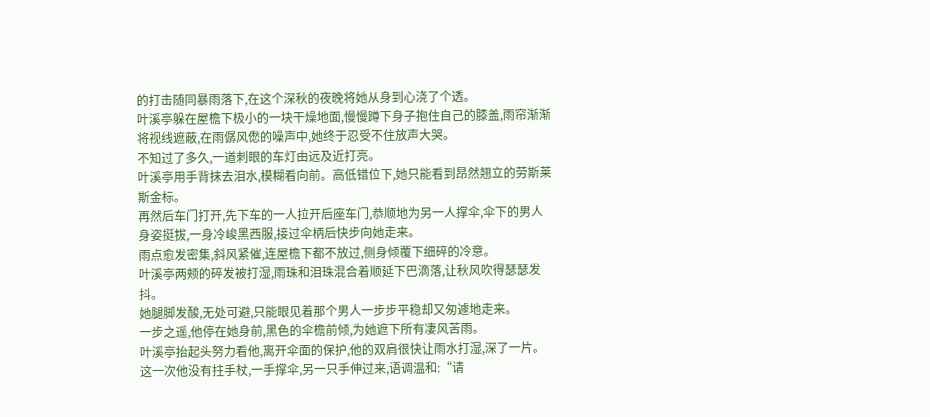的打击随同暴雨落下,在这个深秋的夜晚将她从身到心浇了个透。
叶溪亭躲在屋檐下极小的一块干燥地面,慢慢蹲下身子抱住自己的膝盖,雨帘渐渐将视线遮蔽,在雨僝风僽的噪声中,她终于忍受不住放声大哭。
不知过了多久,一道刺眼的车灯由远及近打亮。
叶溪亭用手背抹去泪水,模糊看向前。高低错位下,她只能看到昂然翘立的劳斯莱斯金标。
再然后车门打开,先下车的一人拉开后座车门,恭顺地为另一人撑伞,伞下的男人身姿挺拔,一身冷峻黑西服,接过伞柄后快步向她走来。
雨点愈发密集,斜风紧催,连屋檐下都不放过,侧身倾覆下细碎的冷意。
叶溪亭两颊的碎发被打湿,雨珠和泪珠混合着顺延下巴滴落,让秋风吹得瑟瑟发抖。
她腿脚发酸,无处可避,只能眼见着那个男人一步步平稳却又匆遽地走来。
一步之遥,他停在她身前,黑色的伞檐前倾,为她遮下所有凄风苦雨。
叶溪亭抬起头努力看他,离开伞面的保护,他的双肩很快让雨水打湿,深了一片。
这一次他没有拄手杖,一手撑伞,另一只手伸过来,语调温和:“请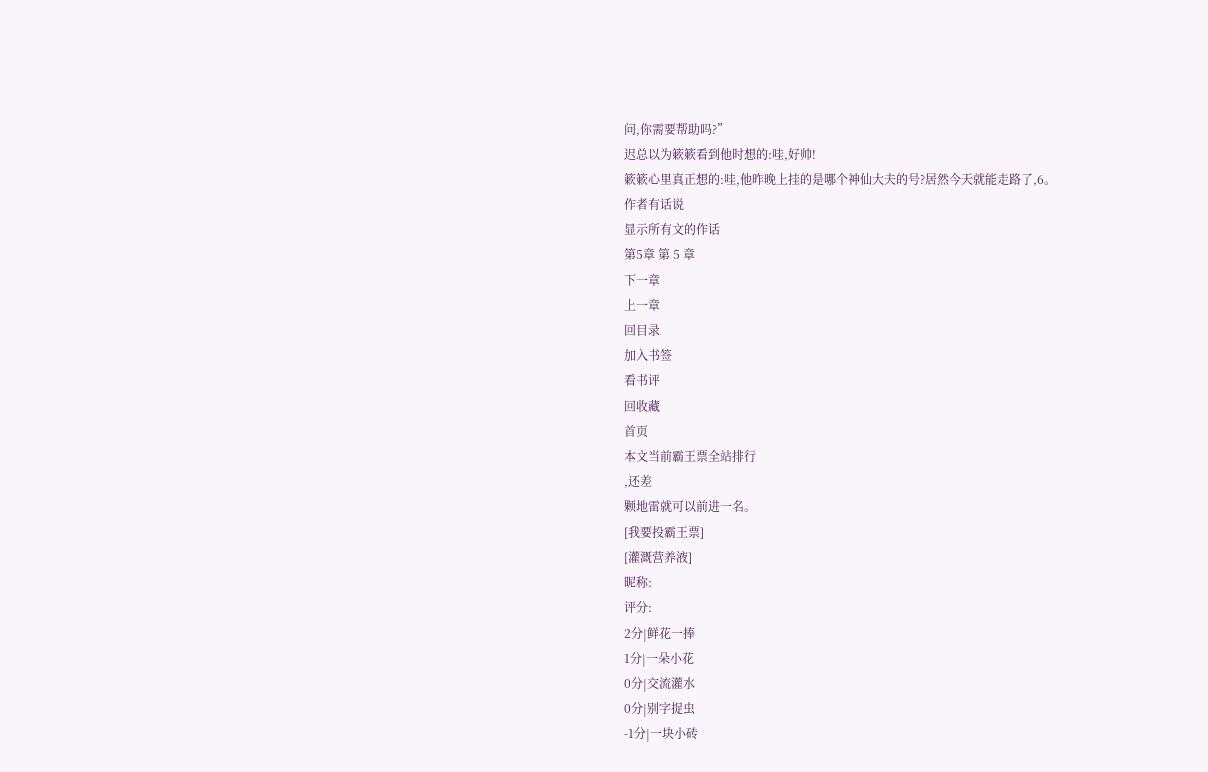问,你需要帮助吗?”
迟总以为簌簌看到他时想的:哇,好帅!
簌簌心里真正想的:哇,他昨晚上挂的是哪个神仙大夫的号?居然今天就能走路了,6。
作者有话说
显示所有文的作话
第5章 第 5 章
下一章
上一章
回目录
加入书签
看书评
回收藏
首页
本文当前霸王票全站排行
,还差
颗地雷就可以前进一名。
[我要投霸王票]
[灌溉营养液]
昵称:
评分:
2分|鲜花一捧
1分|一朵小花
0分|交流灌水
0分|别字捉虫
-1分|一块小砖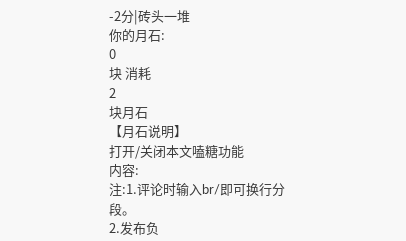-2分|砖头一堆
你的月石:
0
块 消耗
2
块月石
【月石说明】
打开/关闭本文嗑糖功能
内容:
注:1.评论时输入br/即可换行分段。
2.发布负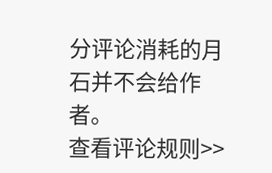分评论消耗的月石并不会给作者。
查看评论规则>>